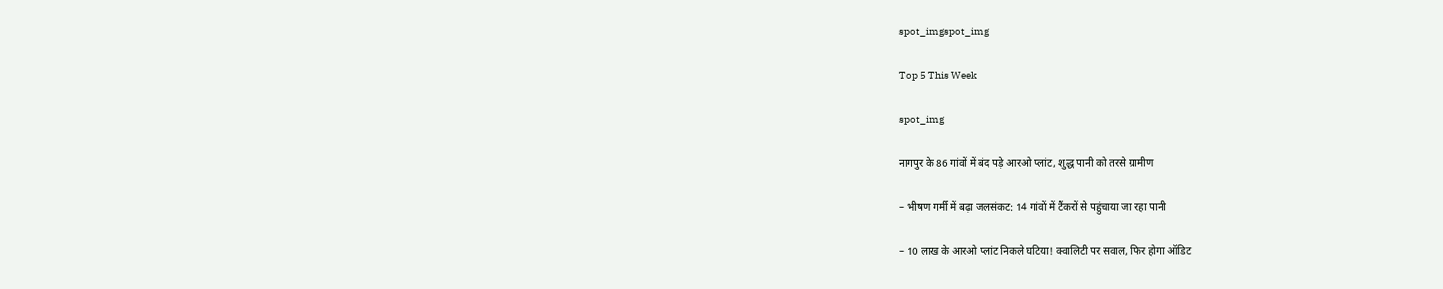spot_imgspot_img

Top 5 This Week

spot_img

नागपुर के 86 गांवों में बंद पड़े आरओ प्लांट, शुद्ध पानी को तरसे ग्रामीण

– भीषण गर्मी में बढ़ा जलसंकट: 14 गांवों में टैंकरों से पहुंचाया जा रहा पानी

– 10 लाख के आरओ प्लांट निकले घटिया! क्वालिटी पर सवाल, फिर होगा ऑडिट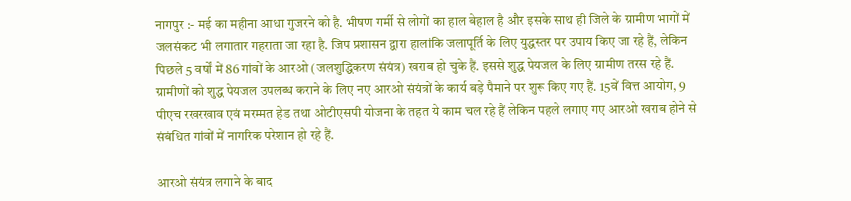नागपुर :- मई का महीना आधा गुजरने को है. भीषण गर्मी से लोगों का हाल बेहाल है और इसके साथ ही जिले के ग्रामीण भागों में जलसंकट भी लगातार गहराता जा रहा है. जिप प्रशासन द्वारा हालांकि जलापूर्ति के लिए युद्धस्तर पर उपाय किए जा रहे हैं, लेकिन पिछले 5 वर्षों में 86 गांवों के आरओ (जलशुद्धिकरण संयंत्र) खराब हो चुके हैं. इससे शुद्ध पेयजल के लिए ग्रामीण तरस रहे हैं. ग्रामीणों को शुद्ध पेयजल उपलब्ध कराने के लिए नए आरओ संयंत्रों के कार्य बड़े पैमाने पर शुरू किए गए हैं. 15वें वित्त आयोग, 9 पीएच रखरखाव एवं मरम्मत हेड तथा ओटीएसपी योजना के तहत ये काम चल रहे हैं लेकिन पहले लगाए गए आरओ खराब होने से संबंधित गांवों में नागरिक परेशान हो रहे हैं.

आरओ संयंत्र लगाने के बाद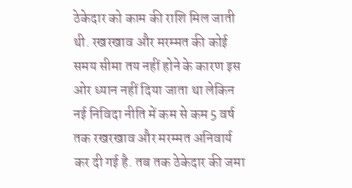ठेकेदार को काम की राशि मिल जाती थी. रखरखाव और मरम्मत की कोई समय सीमा तय नहीं होने के कारण इस ओर ध्यान नहीं दिया जाता था लेकिन नई निविदा नीति में कम से कम 5 वर्ष तक रखरखाव और मरम्मत अनिवार्य कर दी गई है. तब तक ठेकेदार की जमा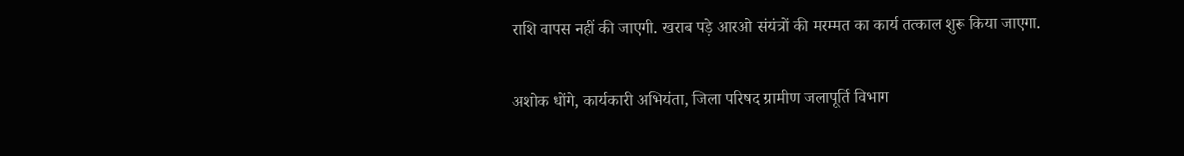राशि वापस नहीं की जाएगी. खराब पड़े आरओ संयंत्रों की मरम्मत का कार्य तत्काल शुरू किया जाएगा.

अशोक धोंगे, कार्यकारी अभियंता, जिला परिषद ग्रामीण जलापूर्ति विभाग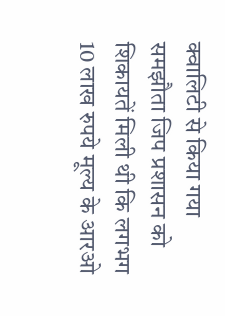क्वालिटी से किया गया समझौता जिप प्रशासन को शिकायतें मिली थी कि लगभग 10 लाख रुपये मूल्य के आरओ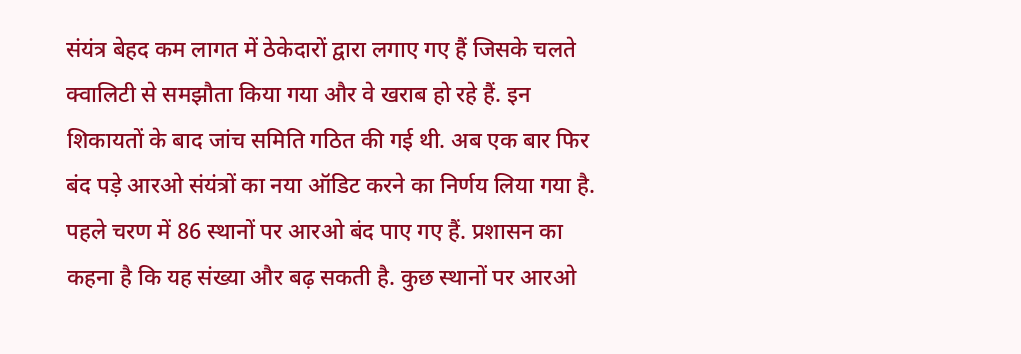संयंत्र बेहद कम लागत में ठेकेदारों द्वारा लगाए गए हैं जिसके चलते क्वालिटी से समझौता किया गया और वे खराब हो रहे हैं. इन शिकायतों के बाद जांच समिति गठित की गई थी. अब एक बार फिर बंद पड़े आरओ संयंत्रों का नया ऑडिट करने का निर्णय लिया गया है. पहले चरण में 86 स्थानों पर आरओ बंद पाए गए हैं. प्रशासन का कहना है कि यह संख्या और बढ़ सकती है. कुछ स्थानों पर आरओ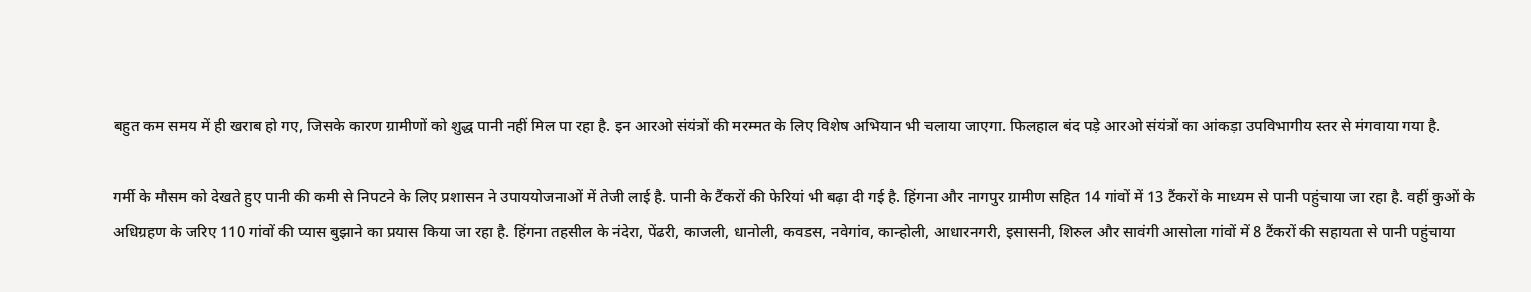बहुत कम समय में ही खराब हो गए, जिसके कारण ग्रामीणों को शुद्ध पानी नहीं मिल पा रहा है. इन आरओ संयंत्रों की मरम्मत के लिए विशेष अभियान भी चलाया जाएगा. फिलहाल बंद पड़े आरओ संयंत्रों का आंकड़ा उपविभागीय स्तर से मंगवाया गया है.

गर्मी के मौसम को देखते हुए पानी की कमी से निपटने के लिए प्रशासन ने उपाययोजनाओं में तेजी लाई है. पानी के टैंकरों की फेरियां भी बढ़ा दी गई है. हिंगना और नागपुर ग्रामीण सहित 14 गांवों में 13 टैंकरों के माध्यम से पानी पहुंचाया जा रहा है. वहीं कुओं के अधिग्रहण के जरिए 110 गांवों की प्यास बुझाने का प्रयास किया जा रहा है. हिंगना तहसील के नंदेरा, पेंढरी, काजली, धानोली, कवडस, नवेगांव, कान्होली, आधारनगरी, इसासनी, शिरुल और सावंगी आसोला गांवों में 8 टैंकरों की सहायता से पानी पहुंचाया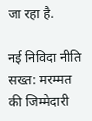जा रहा है.

नई निविदा नीति सख्त: मरम्मत की जिम्मेदारी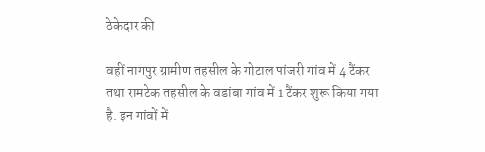ठेकेदार की

वहीं नागपुर ग्रामीण तहसील के गोटाल पांजरी गांव में 4 टैंकर तथा रामटेक तहसील के वडांबा गांव में 1 टैंकर शुरू किया गया है. इन गांवों में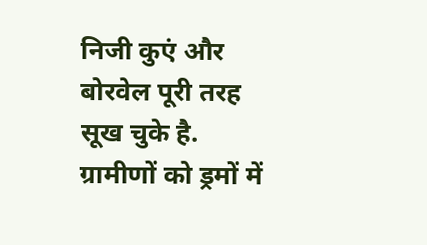निजी कुएं और बोरवेल पूरी तरह सूख चुके है. ग्रामीणों को ड्रमों में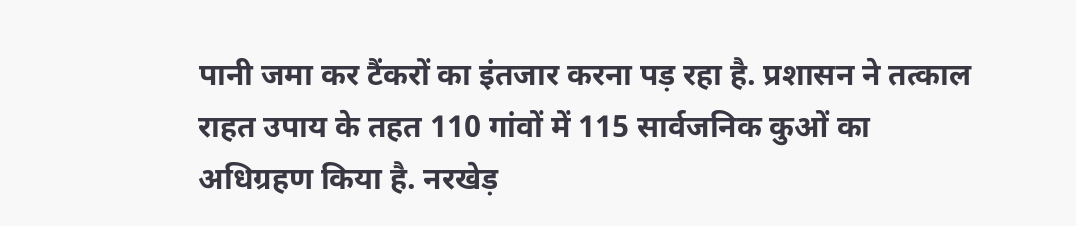पानी जमा कर टैंकरों का इंतजार करना पड़ रहा है. प्रशासन ने तत्काल राहत उपाय के तहत 110 गांवों में 115 सार्वजनिक कुओं का अधिग्रहण किया है. नरखेड़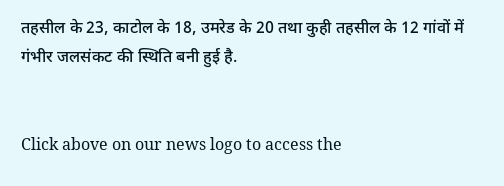तहसील के 23, काटोल के 18, उमरेड के 20 तथा कुही तहसील के 12 गांवों में गंभीर जलसंकट की स्थिति बनी हुई है.


Click above on our news logo to access the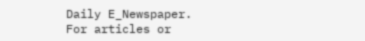Daily E_Newspaper.
For articles or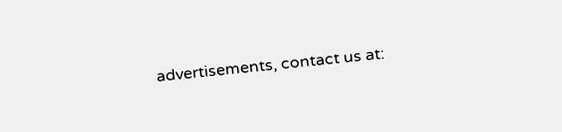advertisements, contact us at: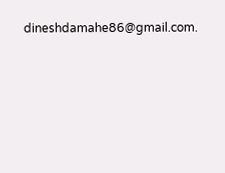dineshdamahe86@gmail.com.